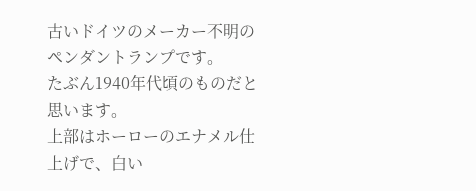古いドイツのメーカー不明のペンダントランプです。
たぶん1940年代頃のものだと思います。
上部はホーローのエナメル仕上げで、白い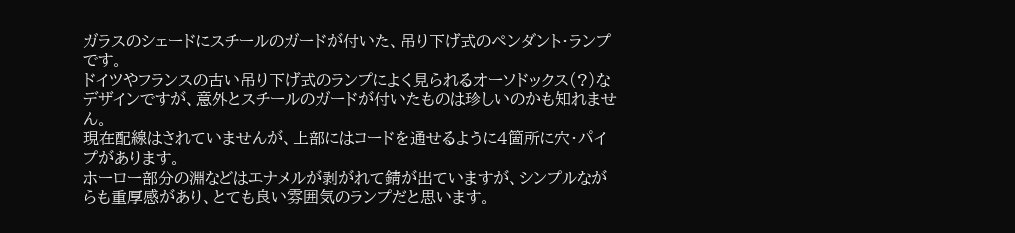ガラスのシェードにスチールのガードが付いた、吊り下げ式のペンダント・ランプです。
ドイツやフランスの古い吊り下げ式のランプによく見られるオーソドックス(?)なデザインですが、意外とスチールのガードが付いたものは珍しいのかも知れません。
現在配線はされていませんが、上部にはコードを通せるように4箇所に穴・パイプがあります。
ホーロー部分の淵などはエナメルが剥がれて錆が出ていますが、シンプルながらも重厚感があり、とても良い雰囲気のランプだと思います。